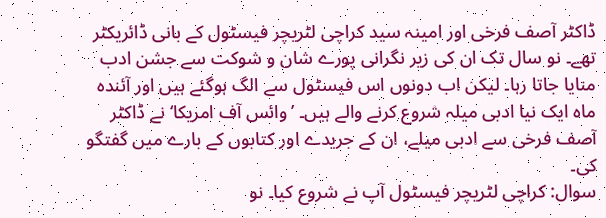ڈاکٹر آصف فرخی اور امینہ سید کراچی لٹریچر فیسٹول کے بانی ڈائریکٹر تھے۔ نو سال تک ان کی زیر نگرانی پورے شان و شوکت سے جشن ادب منایا جاتا رہا۔ لیکن اب دونوں اس فیسٹول سے الگ ہوگئے ہیں اور آئندہ ماہ ایک نیا ادبی میلہ شروع کرنے والے ہیں۔ ’وائس آف امریکا‘ نے ڈاکٹر آصف فرخی سے ادبی میلے، ان کے جریدے اور کتابوں کے بارے میں گفتگو کی۔
سوال: کراچی لٹریچر فیسٹول آپ نے شروع کیا۔ نو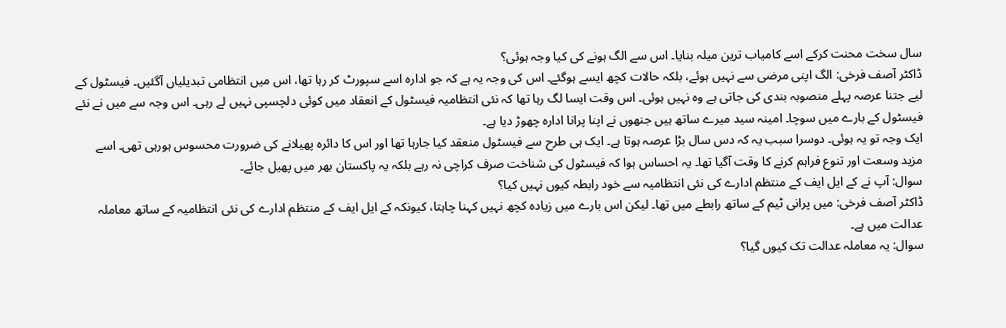سال سخت محنت کرکے اسے کامیاب ترین میلہ بنایا۔ اس سے الگ ہونے کی کیا وجہ ہوئی؟
ڈاکٹر آصف فرخی: الگ اپنی مرضی سے نہیں ہوئے، بلکہ حالات کچھ ایسے ہوگئے۔ اس کی وجہ یہ ہے کہ جو ادارہ اسے سپورٹ کر رہا تھا، اس میں انتظامی تبدیلیاں آگئیں۔ فیسٹول کے لیے جتنا عرصہ پہلے منصوبہ بندی کی جاتی ہے وہ نہیں ہوئی۔ اس وقت ایسا لگ رہا تھا کہ نئی انتظامیہ فیسٹول کے انعقاد میں کوئی دلچسپی نہیں لے رہی۔ اس وجہ سے میں نے نئے فیسٹول کے بارے میں سوچا۔ امینہ سید میرے ساتھ ہیں جنھوں نے اپنا پرانا ادارہ چھوڑ دیا ہے۔
ایک وجہ تو یہ ہوئی۔ دوسرا سبب یہ کہ دس سال بڑا عرصہ ہوتا ہے۔ ایک ہی طرح سے فیسٹول منعقد کیا جارہا تھا اور اس کا دائرہ پھیلانے کی ضرورت محسوس ہورہی تھی۔ اسے مزید وسعت اور تنوع فراہم کرنے کا وقت آگیا تھا۔ یہ احساس ہوا کہ فیسٹول کی شناخت صرف کراچی نہ رہے بلکہ یہ پاکستان بھر میں پھیل جائے۔
سوال: آپ نے کے ایل ایف کے منتظم ادارے کی نئی انتظامیہ سے خود رابطہ کیوں نہیں کیا؟
ڈاکٹر آصف فرخی: میں پرانی ٹیم کے ساتھ رابطے میں تھا۔ لیکن اس بارے میں زیادہ کچھ نہیں کہنا چاہتا، کیونکہ کے ایل ایف کے منتظم ادارے کی نئی انتظامیہ کے ساتھ معاملہ عدالت میں ہے۔
سوال: یہ معاملہ عدالت تک کیوں گیا؟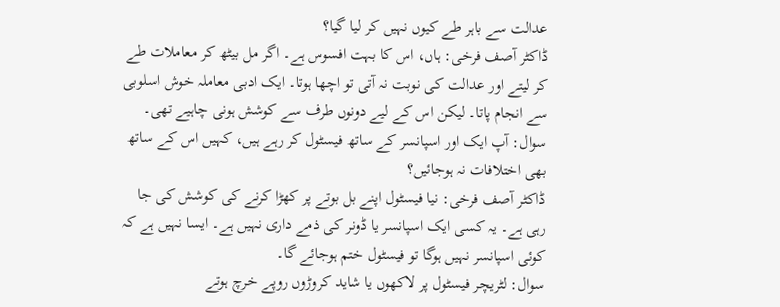عدالت سے باہر طے کیوں نہیں کر لیا گیا؟
ڈاکٹر آصف فرخی: ہاں، اس کا بہت افسوس ہے۔ اگر مل بیٹھ کر معاملات طے کر لیتے اور عدالت کی نوبت نہ آتی تو اچھا ہوتا۔ ایک ادبی معاملہ خوش اسلوبی سے انجام پاتا۔ لیکن اس کے لیے دونوں طرف سے کوشش ہونی چاہیے تھی۔
سوال: آپ ایک اور اسپانسر کے ساتھ فیسٹول کر رہے ہیں، کہیں اس کے ساتھ بھی اختلافات نہ ہوجائیں؟
ڈاکٹر آصف فرخی: نیا فیسٹول اپنے بل بوتے پر کھڑا کرنے کی کوشش کی جا رہی ہے۔ یہ کسی ایک اسپانسر یا ڈونر کی ذمے داری نہیں ہے۔ ایسا نہیں ہے کہ کوئی اسپانسر نہیں ہوگا تو فیسٹول ختم ہوجائے گا۔
سوال: لٹریچر فیسٹول پر لاکھوں یا شاید کروڑوں روپے خرچ ہوتے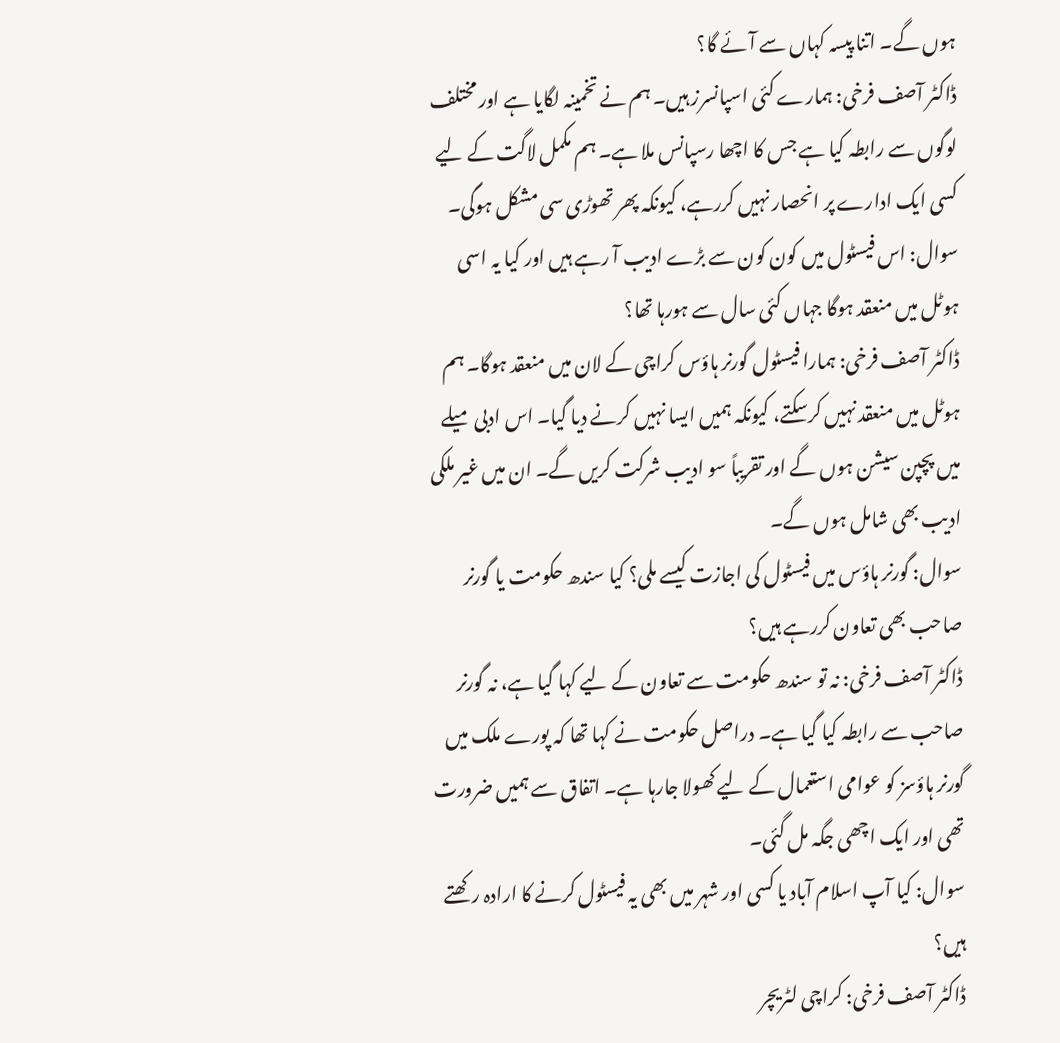ہوں گے۔ اتنا پیسہ کہاں سے آئے گا؟
ڈاکٹر آصف فرخی: ہمارے کئی اسپانسرز ہیں۔ ہم نے تخمینہ لگایا ہے اور مختلف لوگوں سے رابطہ کیا ہے جس کا اچھا رسپانس ملا ہے۔ ہم مکمل لاگت کے لیے کسی ایک ادارے پر انحصار نہیں کررہے، کیونکہ پھر تھوڑی سی مشکل ہوگی۔
سوال: اس فیسٹول میں کون کون سے بڑے ادیب آ رہے ہیں اور کیا یہ اسی ہوٹل میں منعقد ہوگا جہاں کئی سال سے ہورہا تھا؟
ڈاکٹر آصف فرخی: ہمارا فیسٹول گورنر ہاؤس کراچی کے لان میں منعقد ہوگا۔ ہم ہوٹل میں منعقد نہیں کرسکتے، کیونکہ ہمیں ایسا نہیں کرنے دیا گیا۔ اس ادبی میلے میں پچپن سیشن ہوں گے اور تقریباً سو ادیب شرکت کریں گے۔ ان میں غیر ملکی ادیب بھی شامل ہوں گے۔
سوال: گورنر ہاؤس میں فیسٹول کی اجازت کیسے ملی؟ کیا سندھ حکومت یا گورنر صاحب بھی تعاون کررہے ہیں؟
ڈاکٹر آصف فرخی: نہ تو سندھ حکومت سے تعاون کے لیے کہا گیا ہے، نہ گورنر صاحب سے رابطہ کیا گیا ہے۔ دراصل حکومت نے کہا تھا کہ پورے ملک میں گورنر ہاؤسز کو عوامی استعمال کے لیے کھولا جارہا ہے۔ اتفاق سے ہمیں ضرورت تھی اور ایک اچھی جگہ مل گئی۔
سوال: کیا آپ اسلام آباد یا کسی اور شہر میں بھی یہ فیسٹول کرنے کا ارادہ رکھتے ہیں؟
ڈاکٹر آصف فرخی: کراچی لٹریچر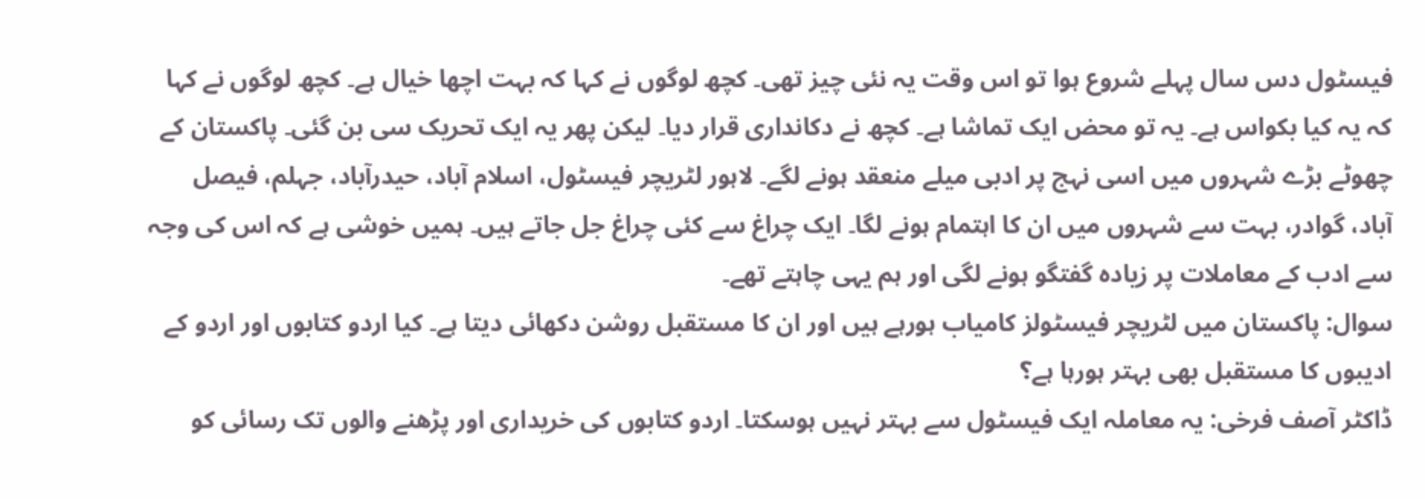فیسٹول دس سال پہلے شروع ہوا تو اس وقت یہ نئی چیز تھی۔ کچھ لوگوں نے کہا کہ بہت اچھا خیال ہے۔ کچھ لوگوں نے کہا کہ یہ کیا بکواس ہے۔ یہ تو محض ایک تماشا ہے۔ کچھ نے دکانداری قرار دیا۔ لیکن پھر یہ ایک تحریک سی بن گئی۔ پاکستان کے چھوٹے بڑے شہروں میں اسی نہج پر ادبی میلے منعقد ہونے لگے۔ لاہور لٹریچر فیسٹول، اسلام آباد، حیدرآباد، جہلم، فیصل آباد، گوادر، بہت سے شہروں میں ان کا اہتمام ہونے لگا۔ ایک چراغ سے کئی چراغ جل جاتے ہیں۔ ہمیں خوشی ہے کہ اس کی وجہ سے ادب کے معاملات پر زیادہ گفتگو ہونے لگی اور ہم یہی چاہتے تھے۔
سوال: پاکستان میں لٹریچر فیسٹولز کامیاب ہورہے ہیں اور ان کا مستقبل روشن دکھائی دیتا ہے۔ کیا اردو کتابوں اور اردو کے ادیبوں کا مستقبل بھی بہتر ہورہا ہے؟
ڈاکٹر آصف فرخی: یہ معاملہ ایک فیسٹول سے بہتر نہیں ہوسکتا۔ اردو کتابوں کی خریداری اور پڑھنے والوں تک رسائی کو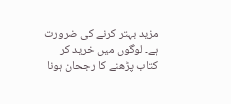مزید بہتر کرنے کی ضرورت ہے۔ لوگوں میں خرید کر کتاب پڑھنے کا رجحان ہونا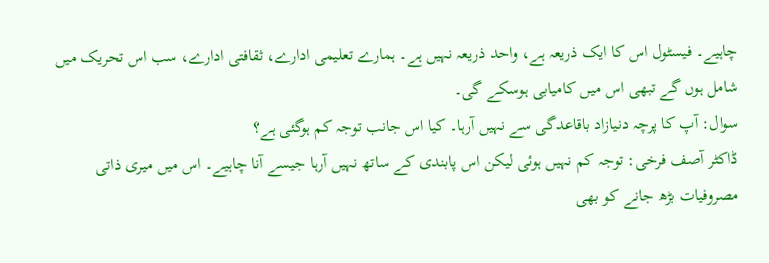چاہیے۔ فیسٹول اس کا ایک ذریعہ ہے، واحد ذریعہ نہیں ہے۔ ہمارے تعلیمی ادارے، ثقافتی ادارے، سب اس تحریک میں شامل ہوں گے تبھی اس میں کامیابی ہوسکے گی۔
سوال: آپ کا پرچہ دنیازاد باقاعدگی سے نہیں آرہا۔ کیا اس جانب توجہ کم ہوگئی ہے؟
ڈاکٹر آصف فرخی: توجہ کم نہیں ہوئی لیکن اس پابندی کے ساتھ نہیں آرہا جیسے آنا چاہیے۔ اس میں میری ذاتی مصروفیات بڑھ جانے کو بھی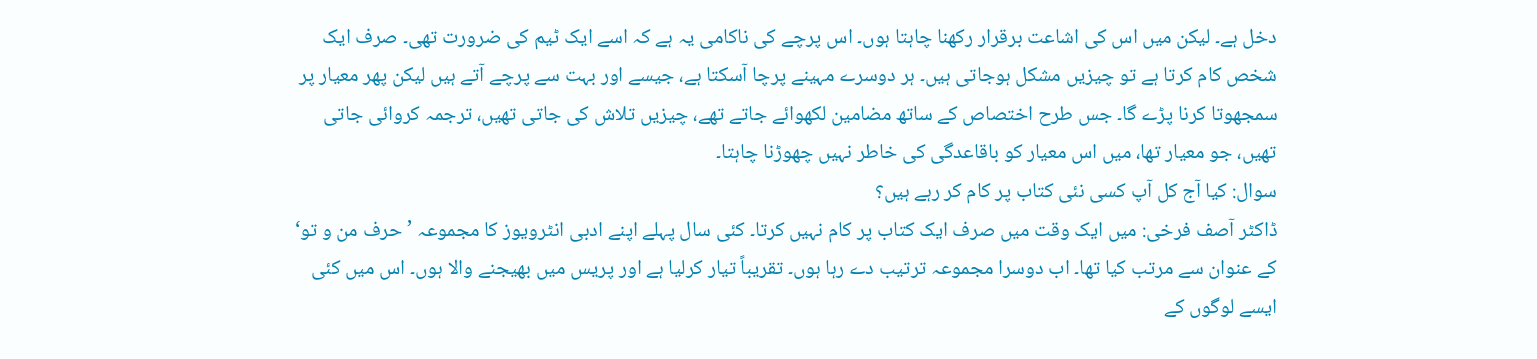دخل ہے۔ لیکن میں اس کی اشاعت برقرار رکھنا چاہتا ہوں۔ اس پرچے کی ناکامی یہ ہے کہ اسے ایک ٹیم کی ضرورت تھی۔ صرف ایک شخص کام کرتا ہے تو چیزیں مشکل ہوجاتی ہیں۔ ہر دوسرے مہینے پرچا آسکتا ہے، جیسے اور بہت سے پرچے آتے ہیں لیکن پھر معیار پر سمجھوتا کرنا پڑے گا۔ جس طرح اختصاص کے ساتھ مضامین لکھوائے جاتے تھے، چیزیں تلاش کی جاتی تھیں، ترجمہ کروائی جاتی تھیں، جو معیار تھا، میں اس معیار کو باقاعدگی کی خاطر نہیں چھوڑنا چاہتا۔
سوال: کیا آج کل آپ کسی نئی کتاب پر کام کر رہے ہیں؟
ڈاکٹر آصف فرخی: میں ایک وقت میں صرف ایک کتاب پر کام نہیں کرتا۔ کئی سال پہلے اپنے ادبی انٹرویوز کا مجموعہ ’حرف من و تو‘ کے عنوان سے مرتب کیا تھا۔ اب دوسرا مجموعہ ترتیب دے رہا ہوں۔ تقریباً تیار کرلیا ہے اور پریس میں بھیجنے والا ہوں۔ اس میں کئی ایسے لوگوں کے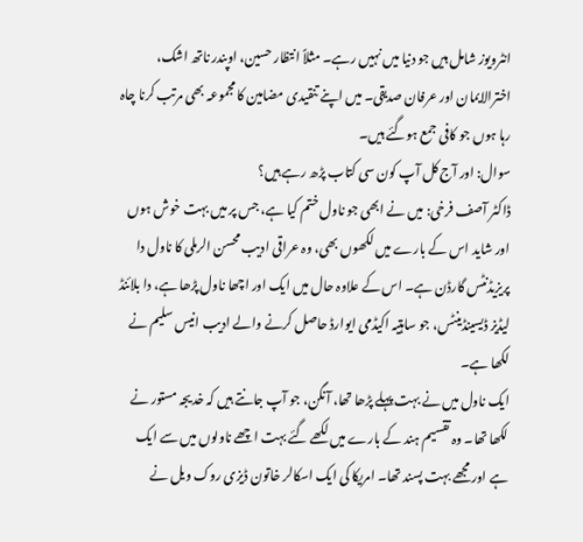انٹرویوز شامل ہیں جو دنیا میں نہیں رہے۔ مثلاً انتظار حسین، اوپندر ناتھ اشک، اخترالایمان اور عرفان صدیقی۔ میں اپنے تنقیدی مضامین کا مجموعہ بھی مرتب کرنا چاہ رہا ہوں جو کافی جمع ہوگئے ہیں۔
سوال: اور آج کل آپ کون سی کتاب پڑھ رہے ہیں؟
ڈاکٹر آصف فرخی: میں نے ابھی جو ناول ختم کیا ہے، جس پر میں بہت خوش ہوں اور شاید اس کے بارے میں لکھوں بھی، وہ عراقی ادیب محسن الرملی کا ناول دا پریزیڈنٹس گارڈن ہے۔ اس کے علاوہ حال میں ایک اور اچھا ناول پڑھا ہے، دا بلائنڈ لیڈیز ڈیسینڈینٹس، جو ساہتیہ اکیڈمی ایوارڈ حاصل کرنے والے ادیب انیس سلیم نے لکھا ہے۔
ایک ناول میں نے بہت پہلے پڑھا تھا، آنگن، جو آپ جانتے ہیں کہ خدیجہ مستور نے لکھا تھا۔ وہ تقسیم ہند کے بارے میں لکھے گئے بہت اچھے ناولوں میں سے ایک ہے اور مجھے بہت پسند تھا۔ امریکا کی ایک اسکالر خاتون ڈیزی روک ویل نے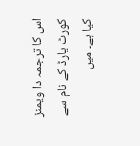اس کا ترجمہ دا ویمنز کورٹ یارڈ کے نام سے کیا ہے۔ میں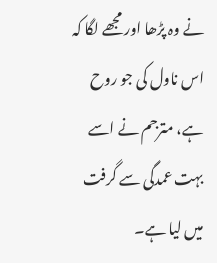نے وہ پڑھا اور مجھے لگا کہ اس ناول کی جو روح ہے، مترجم نے اسے بہت عمدگی سے گرفت میں لیا ہے۔